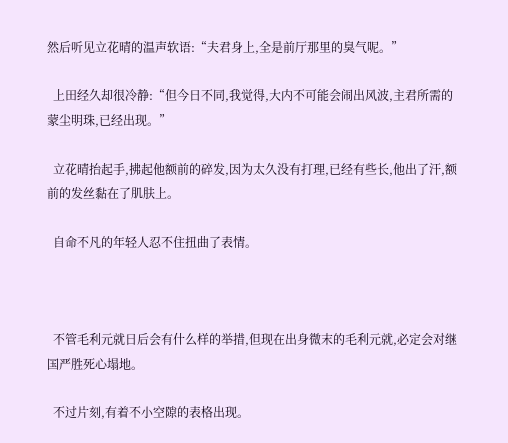然后听见立花晴的温声软语:“夫君身上,全是前厅那里的臭气呢。”

  上田经久却很冷静:“但今日不同,我觉得,大内不可能会闹出风波,主君所需的蒙尘明珠,已经出现。”

  立花晴抬起手,拂起他额前的碎发,因为太久没有打理,已经有些长,他出了汗,额前的发丝黏在了肌肤上。

  自命不凡的年轻人忍不住扭曲了表情。



  不管毛利元就日后会有什么样的举措,但现在出身微末的毛利元就,必定会对继国严胜死心塌地。

  不过片刻,有着不小空隙的表格出现。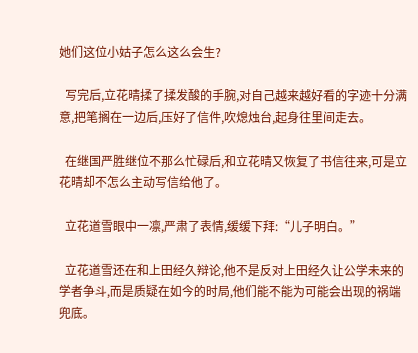她们这位小姑子怎么这么会生?

  写完后,立花晴揉了揉发酸的手腕,对自己越来越好看的字迹十分满意,把笔搁在一边后,压好了信件,吹熄烛台,起身往里间走去。

  在继国严胜继位不那么忙碌后,和立花晴又恢复了书信往来,可是立花晴却不怎么主动写信给他了。

  立花道雪眼中一凛,严肃了表情,缓缓下拜:“儿子明白。”

  立花道雪还在和上田经久辩论,他不是反对上田经久让公学未来的学者争斗,而是质疑在如今的时局,他们能不能为可能会出现的祸端兜底。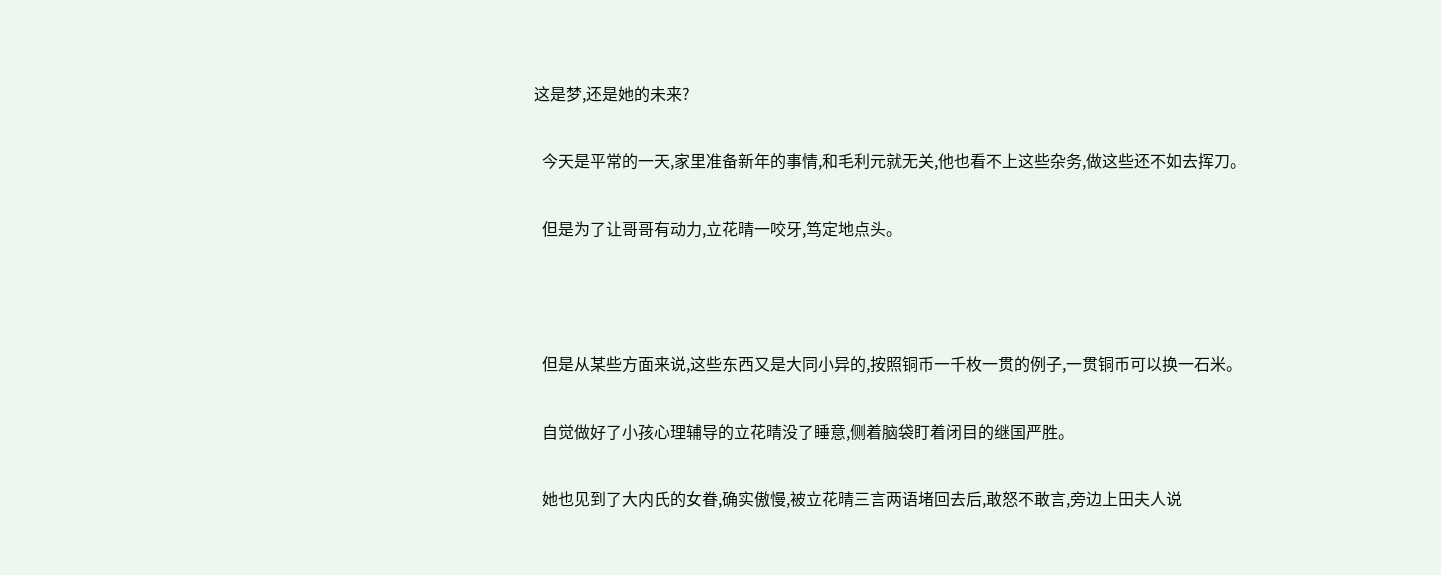这是梦,还是她的未来?

  今天是平常的一天,家里准备新年的事情,和毛利元就无关,他也看不上这些杂务,做这些还不如去挥刀。

  但是为了让哥哥有动力,立花晴一咬牙,笃定地点头。



  但是从某些方面来说,这些东西又是大同小异的,按照铜币一千枚一贯的例子,一贯铜币可以换一石米。

  自觉做好了小孩心理辅导的立花晴没了睡意,侧着脑袋盯着闭目的继国严胜。

  她也见到了大内氏的女眷,确实傲慢,被立花晴三言两语堵回去后,敢怒不敢言,旁边上田夫人说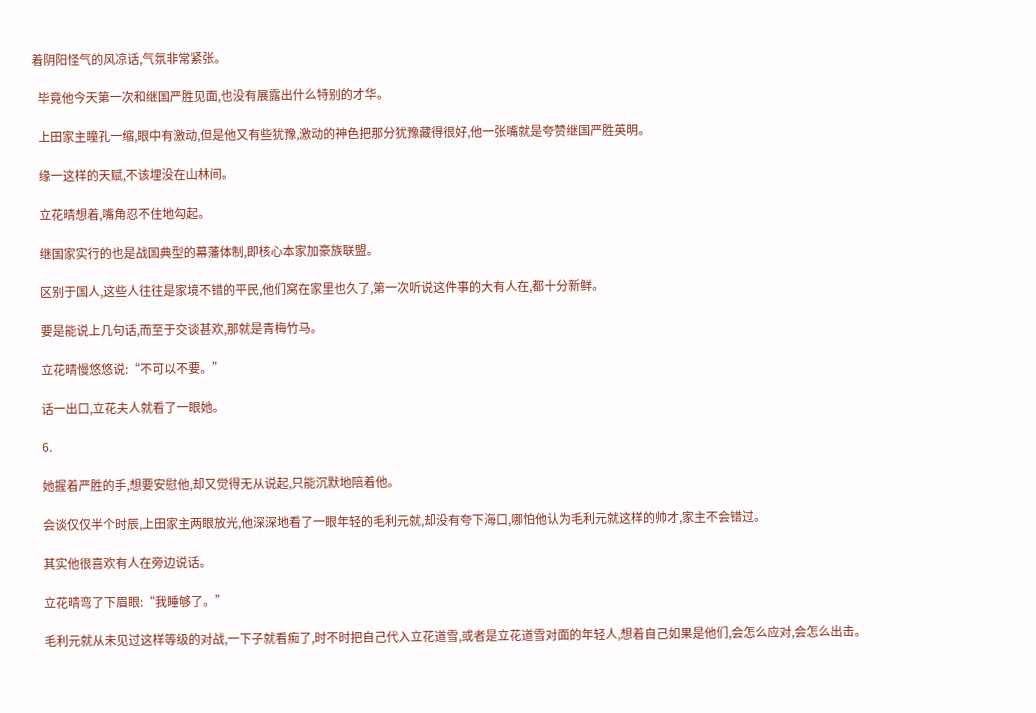着阴阳怪气的风凉话,气氛非常紧张。

  毕竟他今天第一次和继国严胜见面,也没有展露出什么特别的才华。

  上田家主瞳孔一缩,眼中有激动,但是他又有些犹豫,激动的神色把那分犹豫藏得很好,他一张嘴就是夸赞继国严胜英明。

  缘一这样的天赋,不该埋没在山林间。

  立花晴想着,嘴角忍不住地勾起。

  继国家实行的也是战国典型的幕藩体制,即核心本家加豪族联盟。

  区别于国人,这些人往往是家境不错的平民,他们窝在家里也久了,第一次听说这件事的大有人在,都十分新鲜。

  要是能说上几句话,而至于交谈甚欢,那就是青梅竹马。

  立花晴慢悠悠说:“不可以不要。”

  话一出口,立花夫人就看了一眼她。

  6.

  她握着严胜的手,想要安慰他,却又觉得无从说起,只能沉默地陪着他。

  会谈仅仅半个时辰,上田家主两眼放光,他深深地看了一眼年轻的毛利元就,却没有夸下海口,哪怕他认为毛利元就这样的帅才,家主不会错过。

  其实他很喜欢有人在旁边说话。

  立花晴弯了下眉眼:“我睡够了。”

  毛利元就从未见过这样等级的对战,一下子就看痴了,时不时把自己代入立花道雪,或者是立花道雪对面的年轻人,想着自己如果是他们,会怎么应对,会怎么出击。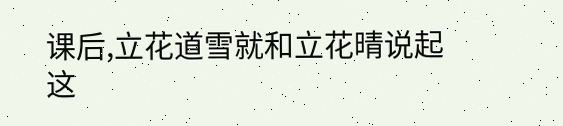课后,立花道雪就和立花晴说起这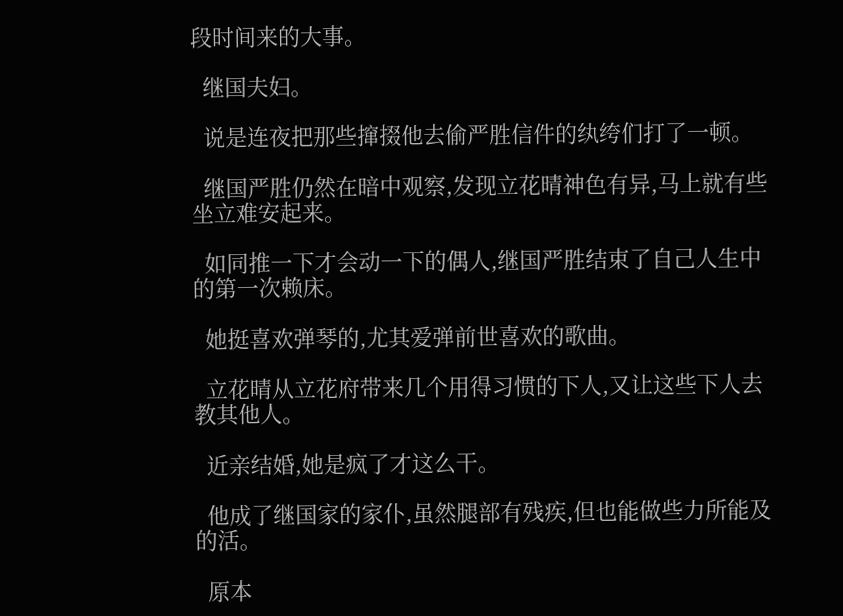段时间来的大事。

  继国夫妇。

  说是连夜把那些撺掇他去偷严胜信件的纨绔们打了一顿。

  继国严胜仍然在暗中观察,发现立花晴神色有异,马上就有些坐立难安起来。

  如同推一下才会动一下的偶人,继国严胜结束了自己人生中的第一次赖床。

  她挺喜欢弹琴的,尤其爱弹前世喜欢的歌曲。

  立花晴从立花府带来几个用得习惯的下人,又让这些下人去教其他人。

  近亲结婚,她是疯了才这么干。

  他成了继国家的家仆,虽然腿部有残疾,但也能做些力所能及的活。

  原本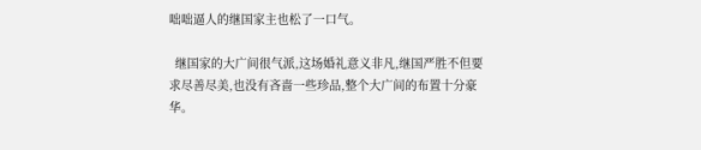咄咄逼人的继国家主也松了一口气。

  继国家的大广间很气派,这场婚礼意义非凡,继国严胜不但要求尽善尽美,也没有吝啬一些珍品,整个大广间的布置十分豪华。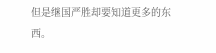但是继国严胜却要知道更多的东西。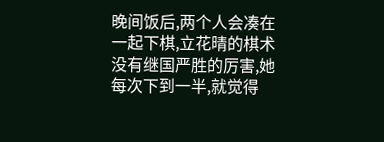晚间饭后,两个人会凑在一起下棋,立花晴的棋术没有继国严胜的厉害,她每次下到一半,就觉得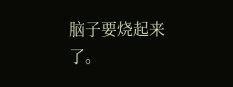脑子要烧起来了。